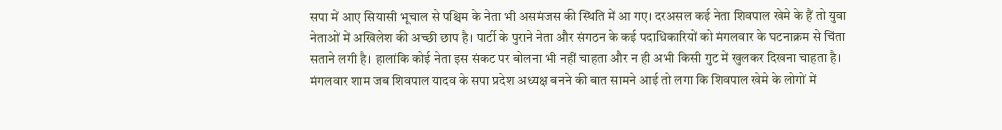सपा में आए सियासी भूचाल से पश्चिम के नेता भी असमंजस की स्थिति में आ गए। दरअसल कई नेता शिवपाल खेमे के हैं तो युवा नेताओं में अखिलेश की अच्छी छाप है। पार्टी के पुराने नेता और संगठन के कई पदाधिकारियों को मंगलवार के घटनाक्रम से चिंता सताने लगी है। हालांकि कोई नेता इस संकट पर बोलना भी नहीं चाहता और न ही अभी किसी गुट में खुलकर दिखना चाहता है।
मंगलवार शाम जब शिवपाल यादव के सपा प्रदेश अध्यक्ष बनने की बात सामने आई तो लगा कि शिवपाल खेमे के लोगों में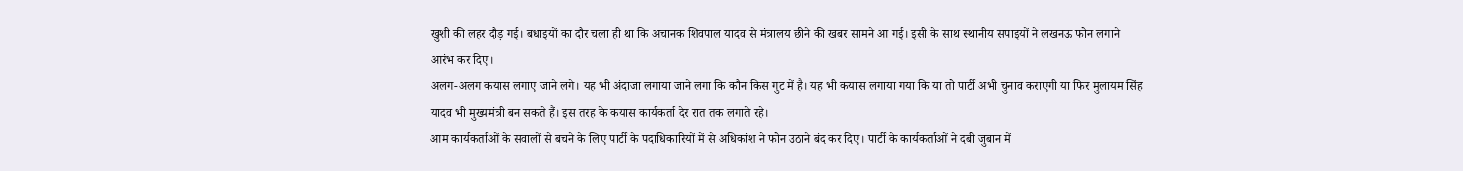खुशी की लहर दौड़ गई। बधाइयों का दौर चला ही था कि अचानक शिवपाल यादव से मंत्रालय छीने की खबर सामने आ गई। इसी के साथ स्थानीय सपाइयों ने लखनऊ फोन लगाने आरंभ कर दिए।
अलग-अलग कयास लगाए जाने लगे। यह भी अंदाजा लगाया जाने लगा कि कौन किस गुट में है। यह भी कयास लगाया गया कि या तो पार्टी अभी चुनाव कराएगी या फिर मुलायम सिंह यादव भी मुख्यमंत्री बन सकते हैं। इस तरह के कयास कार्यकर्ता देर रात तक लगाते रहे।
आम कार्यकर्ताओं के सवालों से बचने के लिए पार्टी के पदाधिकारियों में से अधिकांश ने फोन उठाने बंद कर दिए। पार्टी के कार्यकर्ताओं ने दबी जुबान में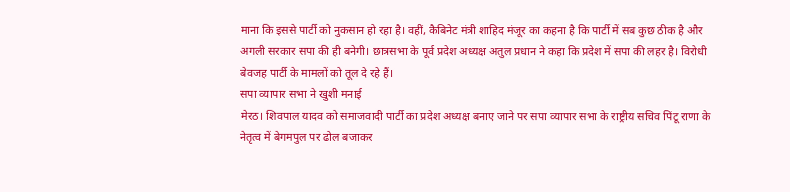माना कि इससे पार्टी को नुकसान हो रहा है। वहीं, कैबिनेट मंत्री शाहिद मंजूर का कहना है कि पार्टी में सब कुछ ठीक है और अगली सरकार सपा की ही बनेगी। छात्रसभा के पूर्व प्रदेश अध्यक्ष अतुल प्रधान ने कहा कि प्रदेश में सपा की लहर है। विरोधी बेवजह पार्टी के मामलों को तूल दे रहे हैं।
सपा व्यापार सभा ने खुशी मनाई
मेरठ। शिवपाल यादव को समाजवादी पार्टी का प्रदेश अध्यक्ष बनाए जाने पर सपा व्यापार सभा के राष्ट्रीय सचिव पिंटू राणा के नेतृत्व में बेगमपुल पर ढोल बजाकर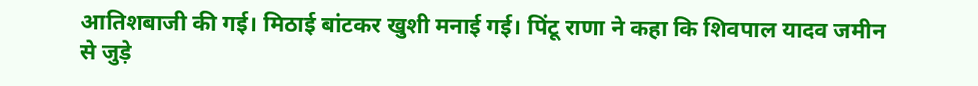आतिशबाजी की गई। मिठाई बांटकर खुशी मनाई गई। पिंटू राणा ने कहा कि शिवपाल यादव जमीन से जुड़े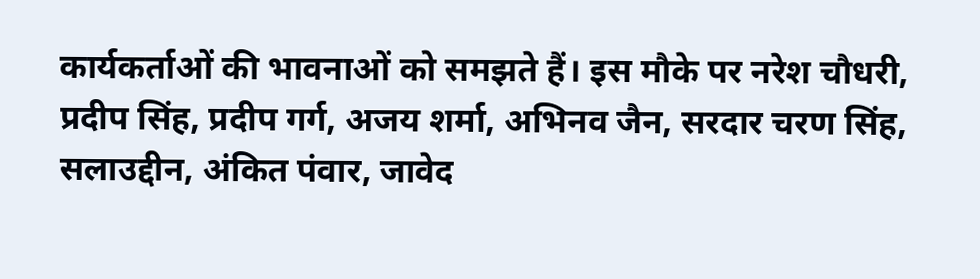कार्यकर्ताओं की भावनाओं को समझते हैं। इस मौके पर नरेश चौधरी, प्रदीप सिंह, प्रदीप गर्ग, अजय शर्मा, अभिनव जैन, सरदार चरण सिंह, सलाउद्दीन, अंकित पंवार, जावेद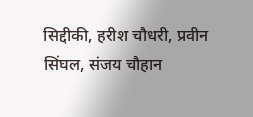सिद्दीकी, हरीश चौधरी, प्रवीन सिंघल, संजय चौहान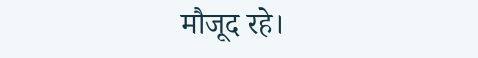मौजूद रहे।